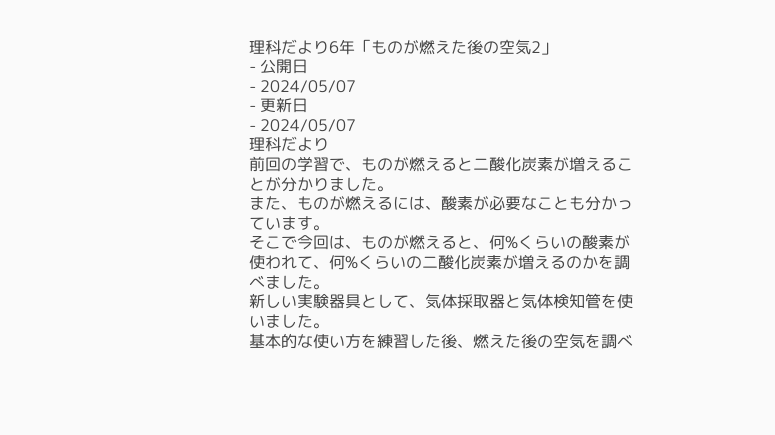理科だより6年「ものが燃えた後の空気2」
- 公開日
- 2024/05/07
- 更新日
- 2024/05/07
理科だより
前回の学習で、ものが燃えると二酸化炭素が増えることが分かりました。
また、ものが燃えるには、酸素が必要なことも分かっています。
そこで今回は、ものが燃えると、何%くらいの酸素が使われて、何%くらいの二酸化炭素が増えるのかを調べました。
新しい実験器具として、気体採取器と気体検知管を使いました。
基本的な使い方を練習した後、燃えた後の空気を調べ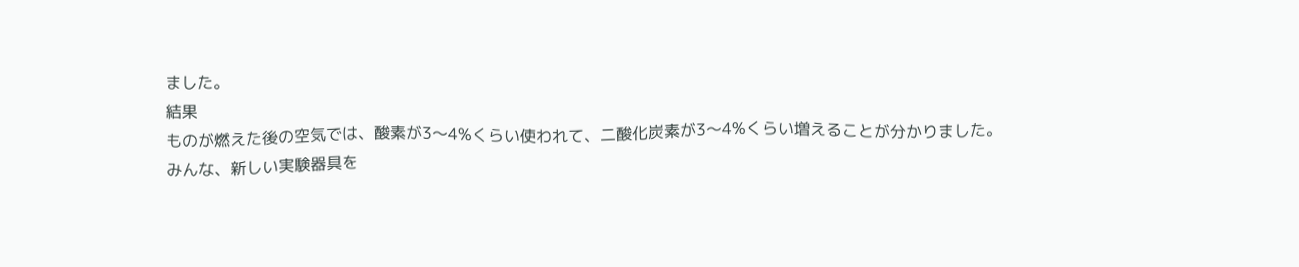ました。
結果
ものが燃えた後の空気では、酸素が3〜4%くらい使われて、二酸化炭素が3〜4%くらい増えることが分かりました。
みんな、新しい実験器具を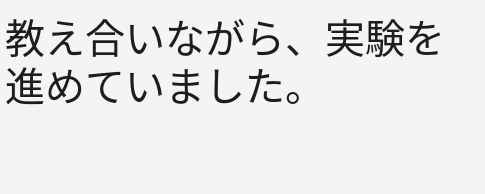教え合いながら、実験を進めていました。